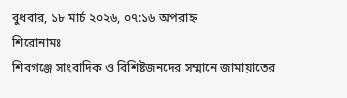বুধবার, ১৮ মার্চ ২০২৬, ০৭:১৬ অপরাহ্ন
শিরোনামঃ
শিবগঞ্জে সাংবাদিক ও বিশিষ্টজনদের সম্মানে জামায়াতের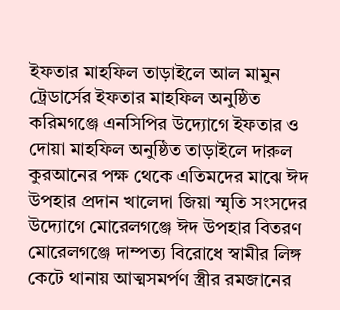ইফতার মাহফিল তাড়াইলে আল মামুন ট্রেডার্সের ইফতার মাহফিল অনুষ্ঠিত করিমগঞ্জে এনসিপির উদ্যোগে ইফতার ও দোয়া মাহফিল অনুষ্ঠিত তাড়াইলে দারুল কুরআনের পক্ষ থেকে এতিমদের মাঝে ঈদ উপহার প্রদান খালেদা জিয়া স্মৃতি সংসদের উদ্যোগে মোরেলগঞ্জে ঈদ উপহার বিতরণ মোরেলগঞ্জে দাম্পত্য বিরোধে স্বামীর লিঙ্গ কেটে থানায় আত্মসমর্পণ স্ত্রীর রমজানের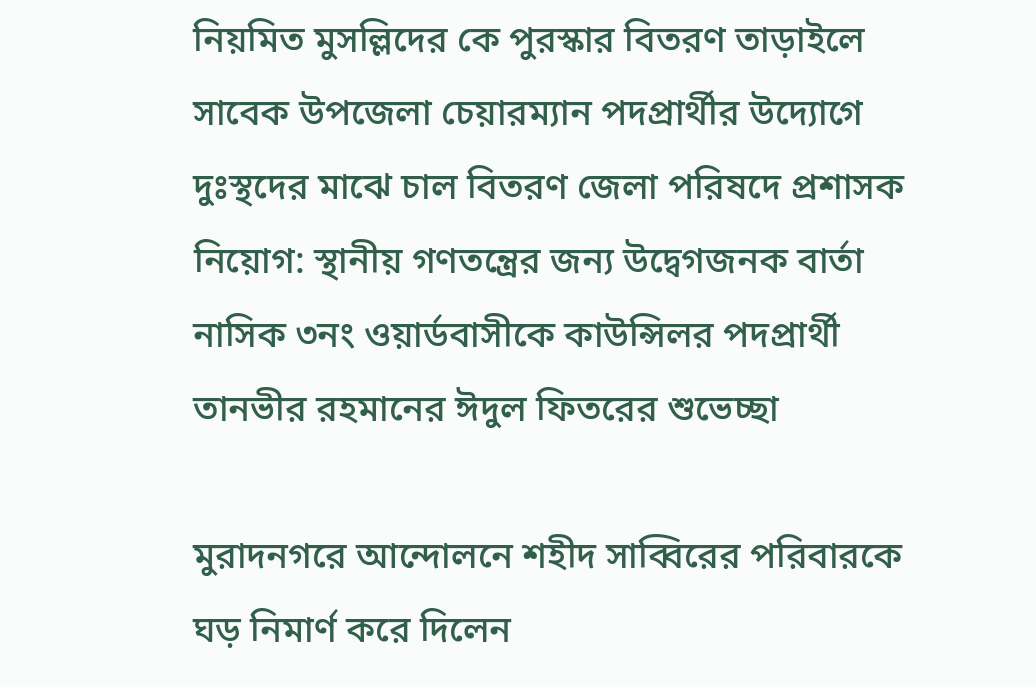নিয়মিত মুসল্লিদের কে পুরস্কার বিতরণ তাড়াইলে সাবেক উপজেলা চেয়ারম্যান পদপ্রার্থীর উদ্যোগে দুঃস্থদের মাঝে চাল বিতরণ জেলা পরিষদে প্রশাসক নিয়োগ: স্থানীয় গণতন্ত্রের জন্য উদ্বেগজনক বার্তা নাসিক ৩নং ওয়ার্ডবাসীকে কাউন্সিলর পদপ্রার্থী তানভীর রহমানের ঈদুল ফিতরের শুভেচ্ছা

মুরাদনগরে আন্দোলনে শহীদ সাব্বিরের পরিবারকে ঘড় নিমার্ণ করে দিলেন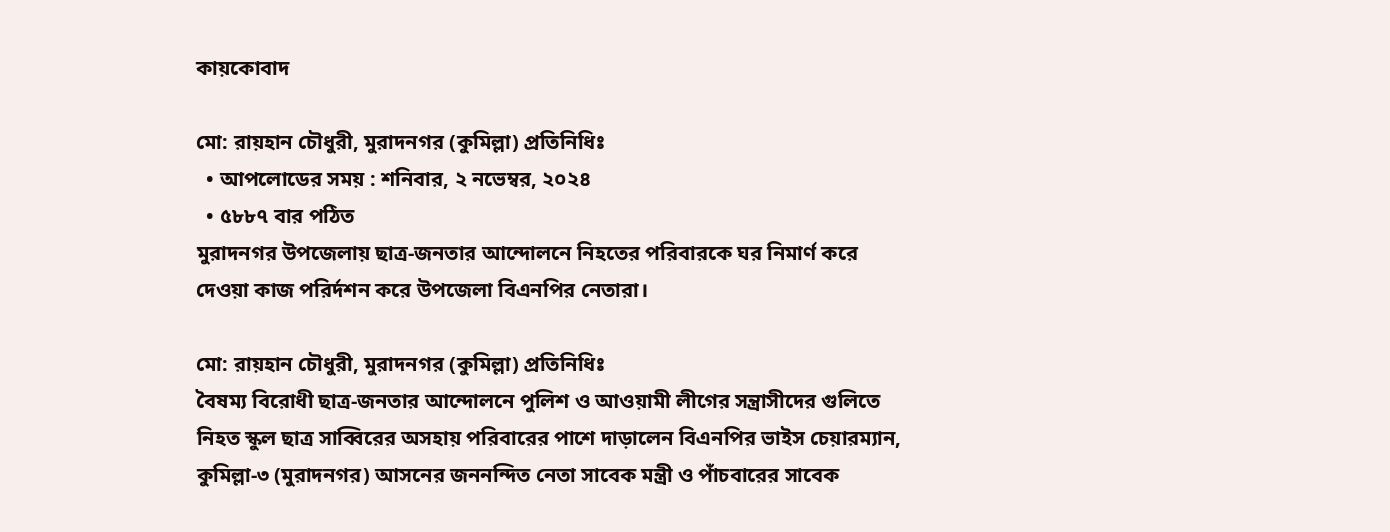কায়কোবাদ

মো: রায়হান চৌধুরী, মুরাদনগর (কুমিল্লা) প্রতিনিধিঃ
  • আপলোডের সময় : শনিবার, ২ নভেম্বর, ২০২৪
  • ৫৮৮৭ বার পঠিত
মুরাদনগর উপজেলায় ছাত্র-জনতার আন্দোলনে নিহতের পরিবারকে ঘর নিমার্ণ করে দেওয়া কাজ পরির্দশন করে উপজেলা বিএনপির নেতারা।

মো: রায়হান চৌধুরী, মুরাদনগর (কুমিল্লা) প্রতিনিধিঃ
বৈষম্য বিরোধী ছাত্র-জনতার আন্দোলনে পুলিশ ও আওয়ামী লীগের সন্ত্রাসীদের গুলিতে নিহত স্কুল ছাত্র সাব্বিরের অসহায় পরিবারের পাশে দাড়ালেন বিএনপির ভাইস চেয়ারম্যান, কুমিল্লা-৩ (মুরাদনগর) আসনের জননন্দিত নেতা সাবেক মন্ত্রী ও পাঁচবারের সাবেক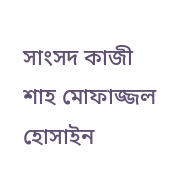সাংসদ কাজী শাহ মোফাজ্জল হোসাইন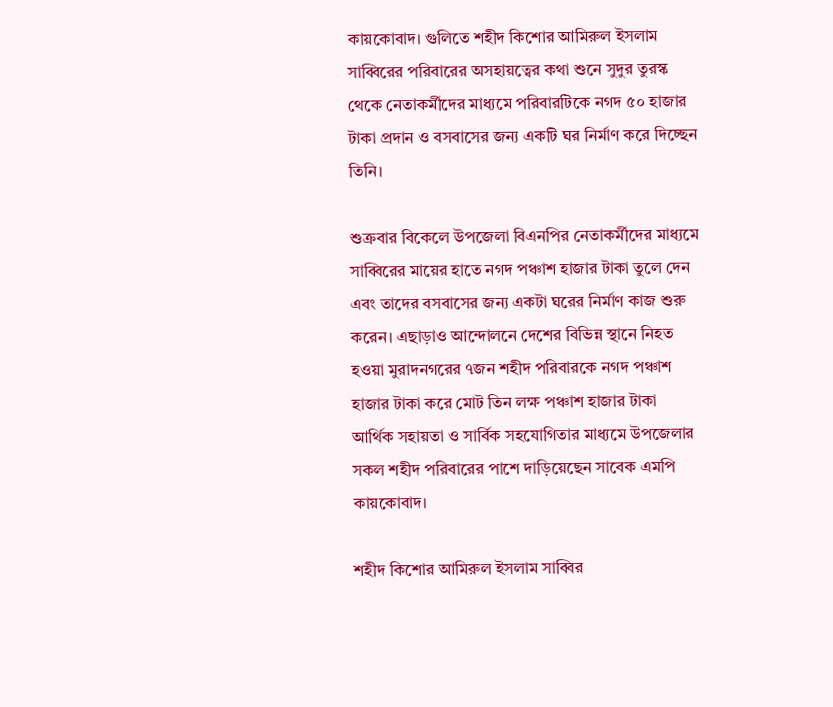কায়কোবাদ। গুলিতে শহীদ কিশোর আমিরুল ইসলাম সাব্বিরের পরিবারের অসহায়ত্বের কথা শুনে সুদুর তুরস্ক থেকে নেতাকর্মীদের মাধ্যমে পরিবারটিকে নগদ ৫০ হাজার টাকা প্রদান ও বসবাসের জন্য একটি ঘর নির্মাণ করে দিচ্ছেন তিনি।

শুক্রবার বিকেলে উপজেলা বিএনপির নেতাকর্মীদের মাধ্যমে সাব্বিরের মায়ের হাতে নগদ পঞ্চাশ হাজার টাকা তুলে দেন এবং তাদের বসবাসের জন্য একটা ঘরের নির্মাণ কাজ শুরু করেন। এছাড়াও আন্দোলনে দেশের বিভিন্ন স্থানে নিহত হওয়া মুরাদনগরের ৭জন শহীদ পরিবারকে নগদ পঞ্চাশ হাজার টাকা করে মোট তিন লক্ষ পঞ্চাশ হাজার টাকা আর্থিক সহায়তা ও সার্বিক সহযোগিতার মাধ্যমে উপজেলার সকল শহীদ পরিবারের পাশে দাড়িয়েছেন সাবেক এমপি কায়কোবাদ।

শহীদ কিশোর আমিরুল ইসলাম সাব্বির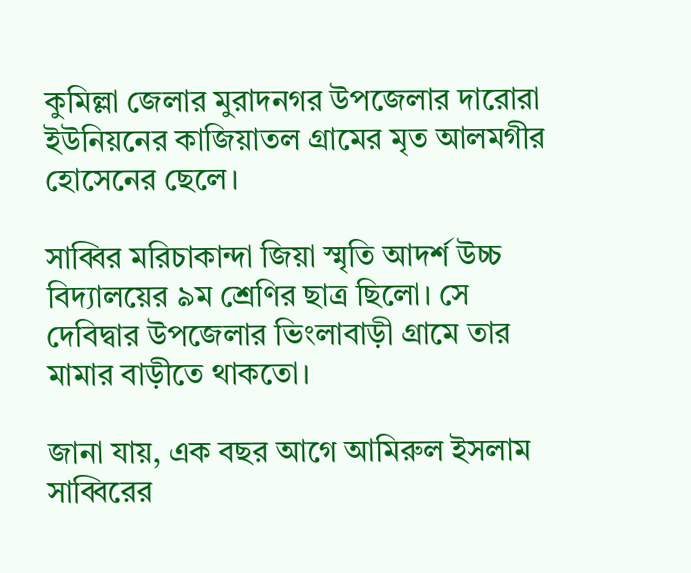কুমিল্লা জেলার মুরাদনগর উপজেলার দারোরা ইউনিয়নের কাজিয়াতল গ্রামের মৃত আলমগীর হোসেনের ছেলে।

সাব্বির মরিচাকান্দা জিয়া স্মৃতি আদর্শ উচ্চ বিদ্যালয়ের ৯ম শ্রেণির ছাত্র ছিলো। সে দেবিদ্বার উপজেলার ভিংলাবাড়ী গ্রামে তার মামার বাড়ীতে থাকতো।

জানা যায়, এক বছর আগে আমিরুল ইসলাম সাব্বিরের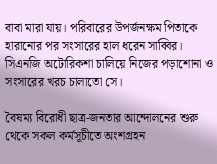বাবা মারা যায়। পরিবারের উপর্জনক্ষম পিতাকে হারানোর পর সংসারের হাল ধরেন সাব্বির। সিএনজি অটোরিকশা চালিয়ে নিজের পড়াশোনা ও সংসারের খরচ চালাতো সে।

বৈষম্য বিরোধী ছাত্র-জনতার আন্দোলনের শুরু থেকে সকল কর্মসূচীতে অংশগ্রহন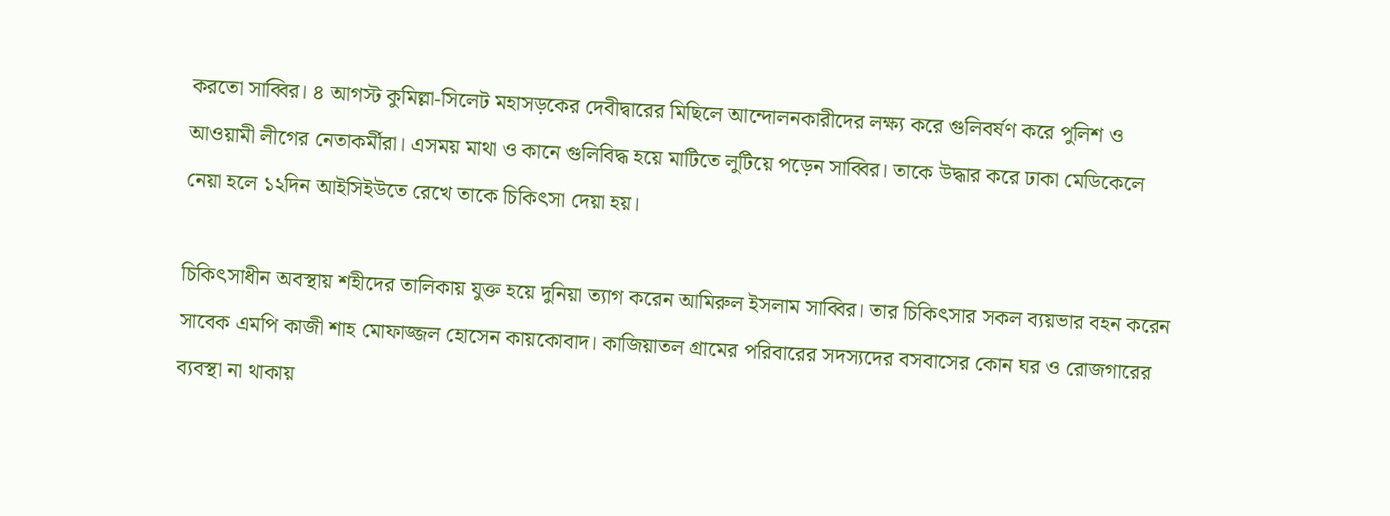করতো সাব্বির। ৪ আগস্ট কুমিল্লা-সিলেট মহাসড়কের দেবীদ্বারের মিছিলে আন্দোলনকারীদের লক্ষ্য করে গুলিবর্ষণ করে পুলিশ ও আওয়ামী লীগের নেতাকর্মীরা। এসময় মাথা ও কানে গুলিবিদ্ধ হয়ে মাটিতে লুটিয়ে পড়েন সাব্বির। তাকে উদ্ধার করে ঢাকা মেডিকেলে নেয়া হলে ১২দিন আইসিইউতে রেখে তাকে চিকিৎসা দেয়া হয়।

চিকিৎসাধীন অবস্থায় শহীদের তালিকায় যুক্ত হয়ে দুনিয়া ত্যাগ করেন আমিরুল ইসলাম সাব্বির। তার চিকিৎসার সকল ব্যয়ভার বহন করেন সাবেক এমপি কাজী শাহ মোফাজ্জল হোসেন কায়কোবাদ। কাজিয়াতল গ্রামের পরিবারের সদস্যদের বসবাসের কোন ঘর ও রোজগারের ব্যবস্থা না থাকায়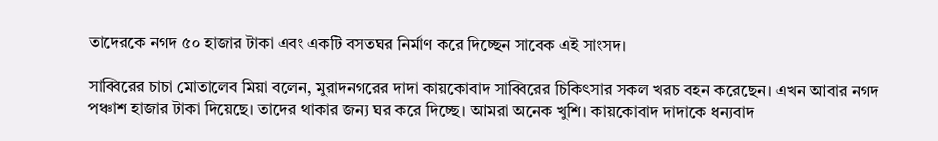তাদেরকে নগদ ৫০ হাজার টাকা এবং একটি বসতঘর নির্মাণ করে দিচ্ছেন সাবেক এই সাংসদ।

সাব্বিরের চাচা মোতালেব মিয়া বলেন, মুরাদনগরের দাদা কায়কোবাদ সাব্বিরের চিকিৎসার সকল খরচ বহন করেছেন। এখন আবার নগদ পঞ্চাশ হাজার টাকা দিয়েছে। তাদের থাকার জন্য ঘর করে দিচ্ছে। আমরা অনেক খুশি। কায়কোবাদ দাদাকে ধন্যবাদ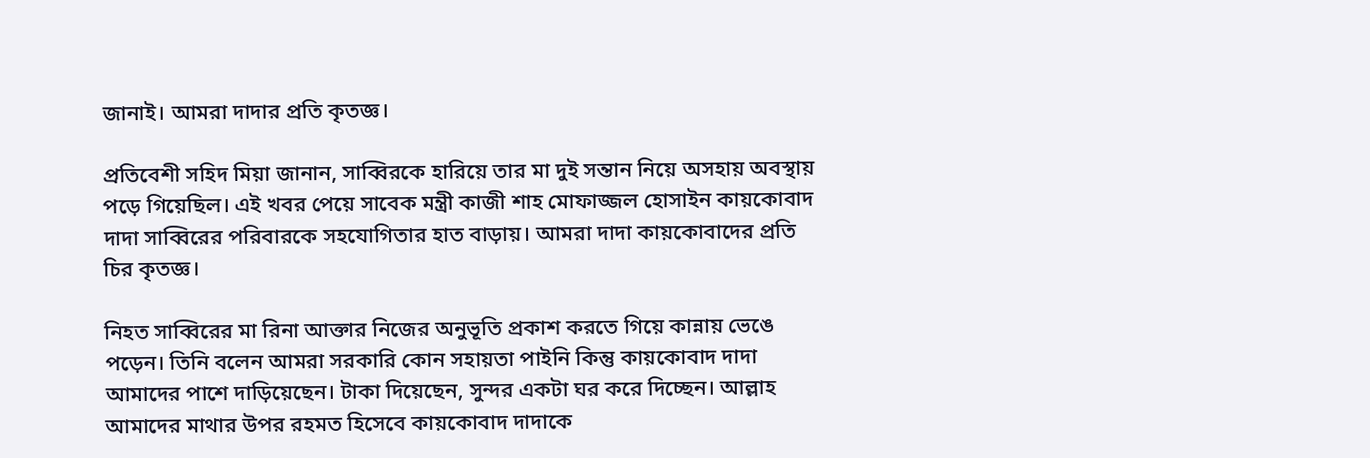জানাই। আমরা দাদার প্রতি কৃতজ্ঞ।

প্রতিবেশী সহিদ মিয়া জানান, সাব্বিরকে হারিয়ে তার মা দুই সন্তান নিয়ে অসহায় অবস্থায় পড়ে গিয়েছিল। এই খবর পেয়ে সাবেক মন্ত্রী কাজী শাহ মোফাজ্জল হোসাইন কায়কোবাদ দাদা সাব্বিরের পরিবারকে সহযোগিতার হাত বাড়ায়। আমরা দাদা কায়কোবাদের প্রতি চির কৃতজ্ঞ।

নিহত সাব্বিরের মা রিনা আক্তার নিজের অনুভূতি প্রকাশ করতে গিয়ে কান্নায় ভেঙে পড়েন। তিনি বলেন আমরা সরকারি কোন সহায়তা পাইনি কিন্তু কায়কোবাদ দাদা আমাদের পাশে দাড়িয়েছেন। টাকা দিয়েছেন, সুন্দর একটা ঘর করে দিচ্ছেন। আল্লাহ আমাদের মাথার উপর রহমত হিসেবে কায়কোবাদ দাদাকে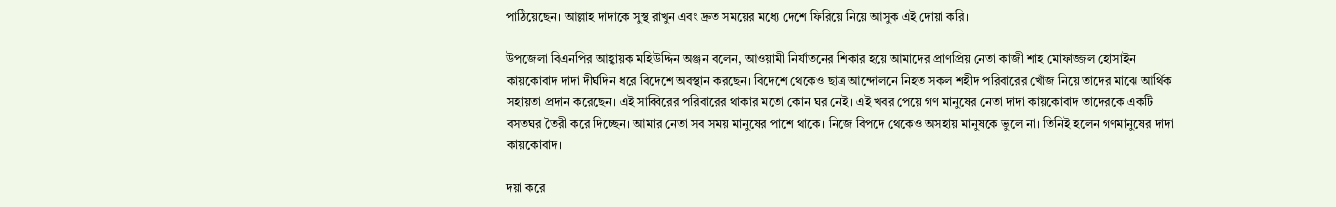পাঠিয়েছেন। আল্লাহ দাদাকে সুস্থ রাখুন এবং দ্রুত সময়ের মধ্যে দেশে ফিরিয়ে নিয়ে আসুক এই দোয়া করি।

উপজেলা বিএনপির আহ্বায়ক মহিউদ্দিন অঞ্জন বলেন, আওয়ামী নির্যাতনের শিকার হয়ে আমাদের প্রাণপ্রিয় নেতা কাজী শাহ মোফাজ্জল হোসাইন কায়কোবাদ দাদা দীর্ঘদিন ধরে বিদেশে অবস্থান করছেন। বিদেশে থেকেও ছাত্র আন্দোলনে নিহত সকল শহীদ পরিবারের খোঁজ নিয়ে তাদের মাঝে আর্থিক সহায়তা প্রদান করেছেন। এই সাব্বিরের পরিবারের থাকার মতো কোন ঘর নেই। এই খবর পেয়ে গণ মানুষের নেতা দাদা কায়কোবাদ তাদেরকে একটি বসতঘর তৈরী করে দিচ্ছেন। আমার নেতা সব সময় মানুষের পাশে থাকে। নিজে বিপদে থেকেও অসহায় মানুষকে ভুলে না। তিনিই হলেন গণমানুষের দাদা কায়কোবাদ।

দয়া করে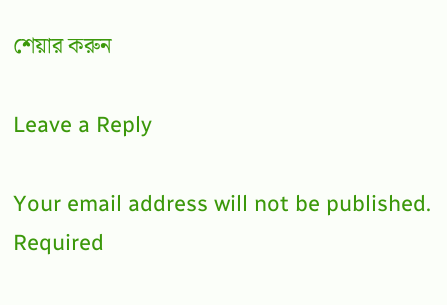শেয়ার করুন

Leave a Reply

Your email address will not be published. Required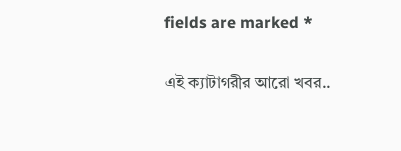fields are marked *

এই ক্যাটাগরীর আরো খবর..